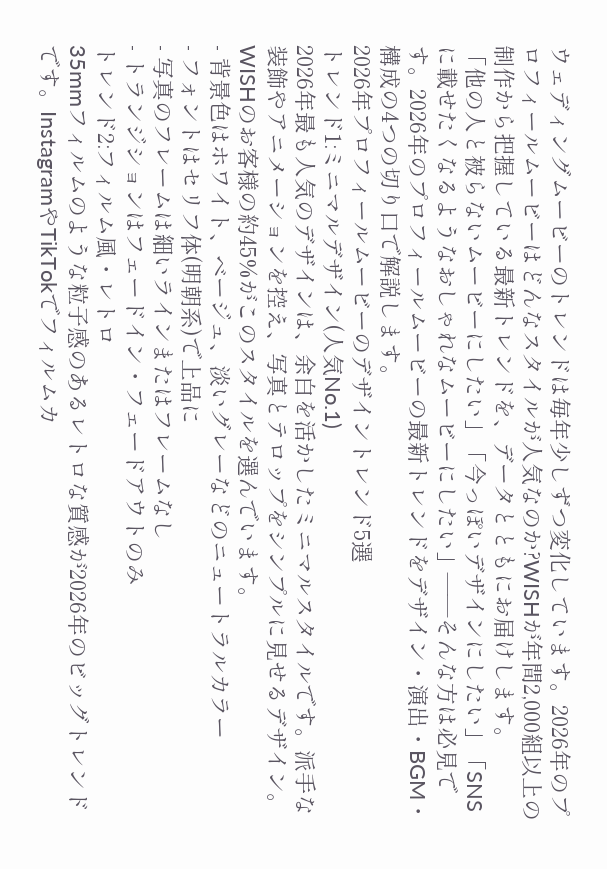ウェディングムービーのトレンドは毎年少しずつ変化しています。2026年のプロフィールムービーはどんなスタイルが人気なのか?WISHが年間2,000組以上の制作から把握している最新トレンドを、データとともにお届けします。
「他の人と被らないムービーにしたい」「今っぽいデザインにしたい」「SNSに載せたくなるようなおしゃれなムービーにしたい」——そんな方は必見です。2026年のプロフィールムービーの最新トレンドをデザイン・演出・BGM・構成の4つの切り口で解説します。
2026年プロフィールムービーのデザイントレンド5選
トレンド1:ミニマルデザイン(人気No.1)
2026年最も人気のデザインは、余白を活かしたミニマルスタイルです。派手な装飾やアニメーションを控え、写真とテロップをシンプルに見せるデザイン。WISHのお客様の約45%がこのスタイルを選んでいます。
- 背景色はホワイト、ベージュ、淡いグレーなどのニュートラルカラー
- フォントはセリフ体(明朝系)で上品に
- 写真のフレームは細いラインまたはフレームなし
- トランジションはフェードイン・フェードアウトのみ
トレンド2:フィルム風・レトロ
35mmフィルムのような粒子感のあるレトロな質感が2026年のビッグトレンドです。InstagramやTikTokでフィルムカ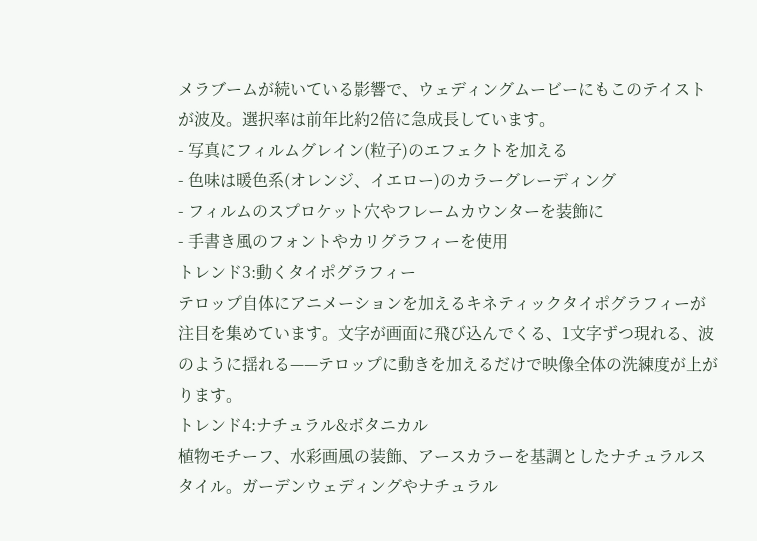メラブームが続いている影響で、ウェディングムービーにもこのテイストが波及。選択率は前年比約2倍に急成長しています。
- 写真にフィルムグレイン(粒子)のエフェクトを加える
- 色味は暖色系(オレンジ、イエロー)のカラーグレーディング
- フィルムのスプロケット穴やフレームカウンターを装飾に
- 手書き風のフォントやカリグラフィーを使用
トレンド3:動くタイポグラフィー
テロップ自体にアニメーションを加えるキネティックタイポグラフィーが注目を集めています。文字が画面に飛び込んでくる、1文字ずつ現れる、波のように揺れる——テロップに動きを加えるだけで映像全体の洗練度が上がります。
トレンド4:ナチュラル&ボタニカル
植物モチーフ、水彩画風の装飾、アースカラーを基調としたナチュラルスタイル。ガーデンウェディングやナチュラル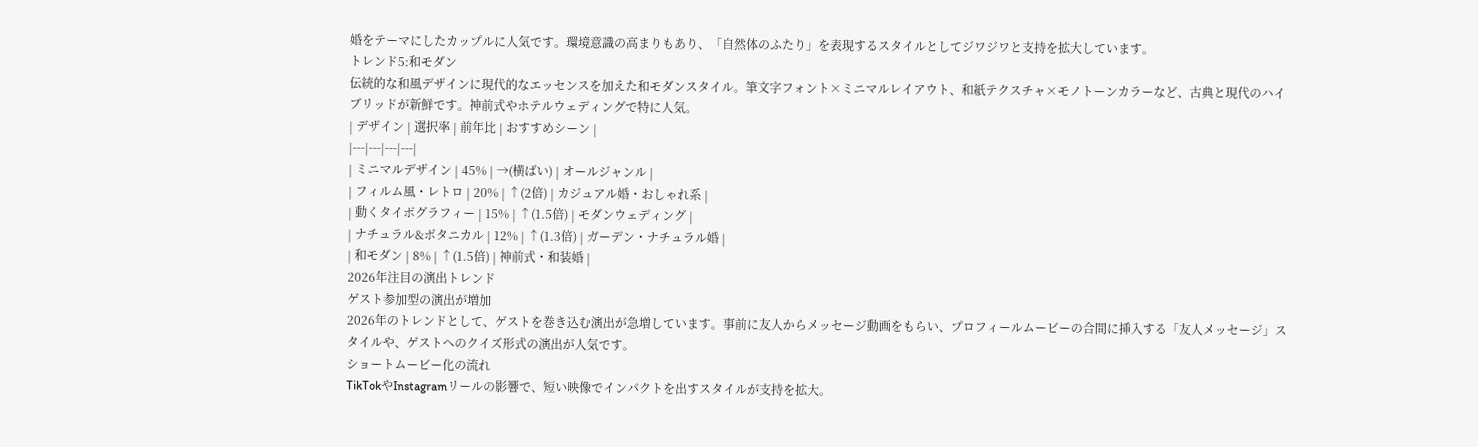婚をテーマにしたカップルに人気です。環境意識の高まりもあり、「自然体のふたり」を表現するスタイルとしてジワジワと支持を拡大しています。
トレンド5:和モダン
伝統的な和風デザインに現代的なエッセンスを加えた和モダンスタイル。筆文字フォント×ミニマルレイアウト、和紙テクスチャ×モノトーンカラーなど、古典と現代のハイブリッドが新鮮です。神前式やホテルウェディングで特に人気。
| デザイン | 選択率 | 前年比 | おすすめシーン |
|---|---|---|---|
| ミニマルデザイン | 45% | →(横ばい) | オールジャンル |
| フィルム風・レトロ | 20% | ↑(2倍) | カジュアル婚・おしゃれ系 |
| 動くタイポグラフィー | 15% | ↑(1.5倍) | モダンウェディング |
| ナチュラル&ボタニカル | 12% | ↑(1.3倍) | ガーデン・ナチュラル婚 |
| 和モダン | 8% | ↑(1.5倍) | 神前式・和装婚 |
2026年注目の演出トレンド
ゲスト参加型の演出が増加
2026年のトレンドとして、ゲストを巻き込む演出が急増しています。事前に友人からメッセージ動画をもらい、プロフィールムービーの合間に挿入する「友人メッセージ」スタイルや、ゲストへのクイズ形式の演出が人気です。
ショートムービー化の流れ
TikTokやInstagramリールの影響で、短い映像でインパクトを出すスタイルが支持を拡大。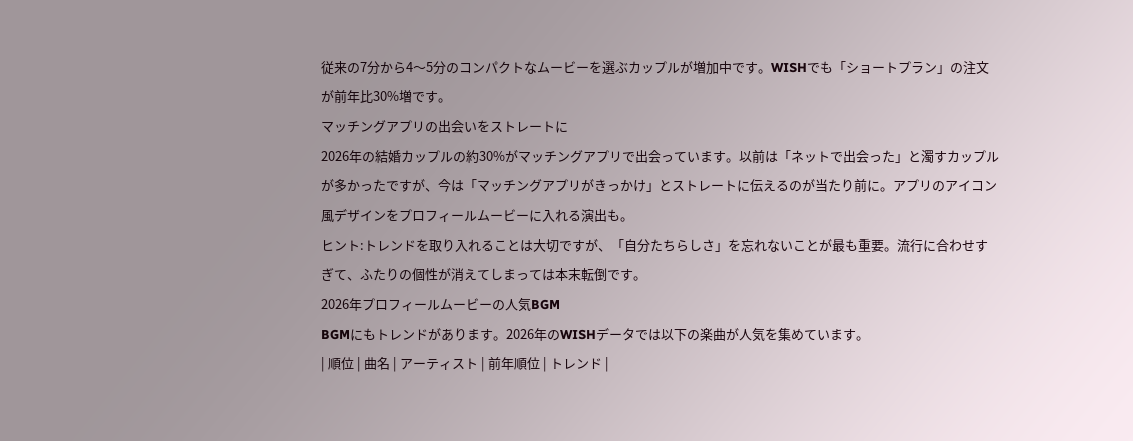従来の7分から4〜5分のコンパクトなムービーを選ぶカップルが増加中です。WISHでも「ショートプラン」の注文が前年比30%増です。
マッチングアプリの出会いをストレートに
2026年の結婚カップルの約30%がマッチングアプリで出会っています。以前は「ネットで出会った」と濁すカップルが多かったですが、今は「マッチングアプリがきっかけ」とストレートに伝えるのが当たり前に。アプリのアイコン風デザインをプロフィールムービーに入れる演出も。
ヒント:トレンドを取り入れることは大切ですが、「自分たちらしさ」を忘れないことが最も重要。流行に合わせすぎて、ふたりの個性が消えてしまっては本末転倒です。
2026年プロフィールムービーの人気BGM
BGMにもトレンドがあります。2026年のWISHデータでは以下の楽曲が人気を集めています。
| 順位 | 曲名 | アーティスト | 前年順位 | トレンド |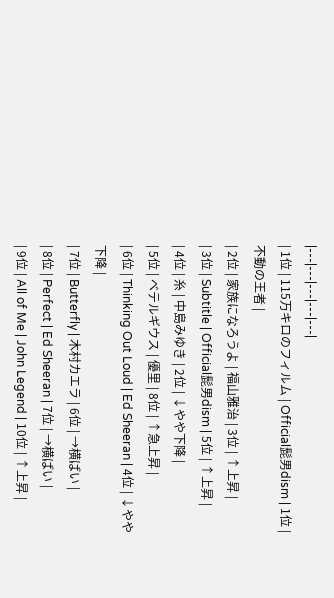|---|---|---|---|---|
| 1位 | 115万キロのフィルム | Official髭男dism | 1位 | 不動の王者 |
| 2位 | 家族になろうよ | 福山雅治 | 3位 | ↑上昇 |
| 3位 | Subtitle | Official髭男dism | 5位 | ↑上昇 |
| 4位 | 糸 | 中島みゆき | 2位 | ↓やや下降 |
| 5位 | ベテルギウス | 優里 | 8位 | ↑急上昇 |
| 6位 | Thinking Out Loud | Ed Sheeran | 4位 | ↓やや下降 |
| 7位 | Butterfly | 木村カエラ | 6位 | →横ばい |
| 8位 | Perfect | Ed Sheeran | 7位 | →横ばい |
| 9位 | All of Me | John Legend | 10位 | ↑上昇 |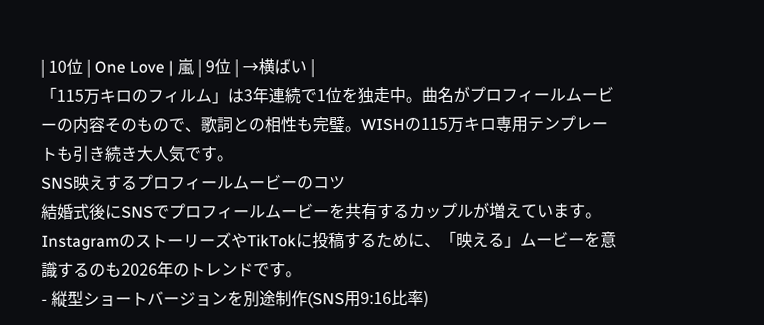| 10位 | One Love | 嵐 | 9位 | →横ばい |
「115万キロのフィルム」は3年連続で1位を独走中。曲名がプロフィールムービーの内容そのもので、歌詞との相性も完璧。WISHの115万キロ専用テンプレートも引き続き大人気です。
SNS映えするプロフィールムービーのコツ
結婚式後にSNSでプロフィールムービーを共有するカップルが増えています。InstagramのストーリーズやTikTokに投稿するために、「映える」ムービーを意識するのも2026年のトレンドです。
- 縦型ショートバージョンを別途制作(SNS用9:16比率)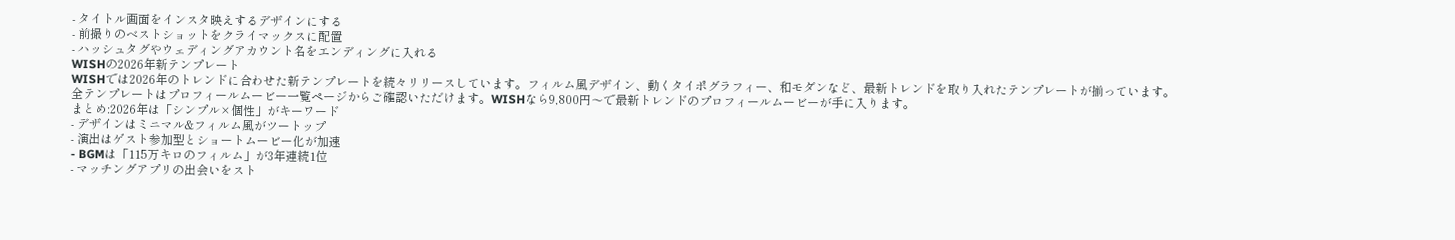- タイトル画面をインスタ映えするデザインにする
- 前撮りのベストショットをクライマックスに配置
- ハッシュタグやウェディングアカウント名をエンディングに入れる
WISHの2026年新テンプレート
WISHでは2026年のトレンドに合わせた新テンプレートを続々リリースしています。フィルム風デザイン、動くタイポグラフィー、和モダンなど、最新トレンドを取り入れたテンプレートが揃っています。
全テンプレートはプロフィールムービー一覧ページからご確認いただけます。WISHなら9,800円〜で最新トレンドのプロフィールムービーが手に入ります。
まとめ:2026年は「シンプル×個性」がキーワード
- デザインはミニマル&フィルム風がツートップ
- 演出はゲスト参加型とショートムービー化が加速
- BGMは「115万キロのフィルム」が3年連続1位
- マッチングアプリの出会いをスト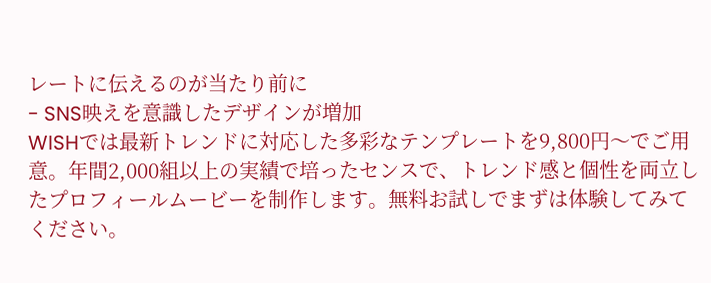レートに伝えるのが当たり前に
- SNS映えを意識したデザインが増加
WISHでは最新トレンドに対応した多彩なテンプレートを9,800円〜でご用意。年間2,000組以上の実績で培ったセンスで、トレンド感と個性を両立したプロフィールムービーを制作します。無料お試しでまずは体験してみてください。